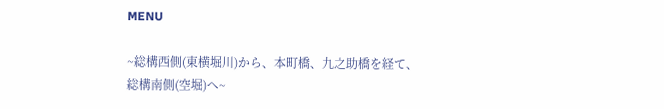MENU

~総構西側(東横堀川)から、本町橋、九之助橋を経て、総構南側(空堀)へ~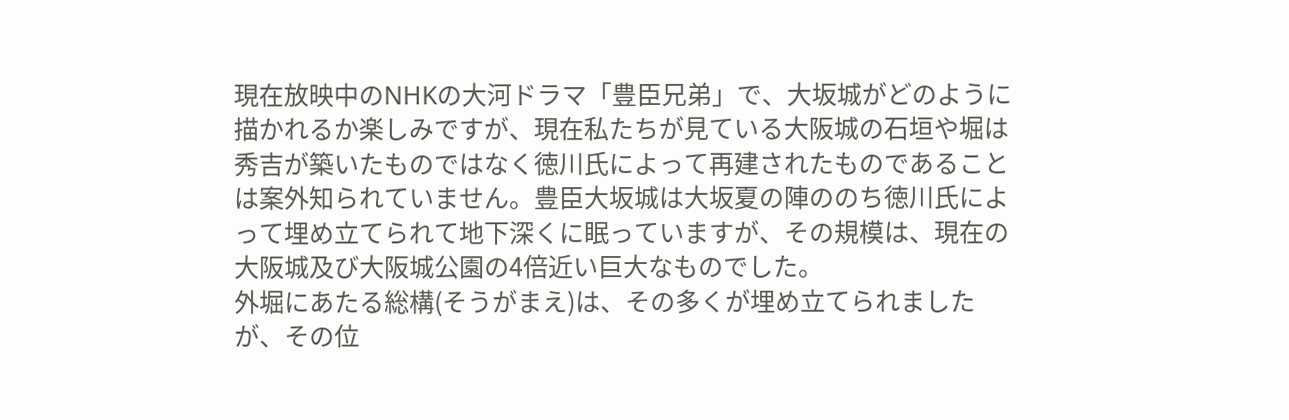現在放映中のNHKの大河ドラマ「豊臣兄弟」で、大坂城がどのように描かれるか楽しみですが、現在私たちが見ている大阪城の石垣や堀は秀吉が築いたものではなく徳川氏によって再建されたものであることは案外知られていません。豊臣大坂城は大坂夏の陣ののち徳川氏によって埋め立てられて地下深くに眠っていますが、その規模は、現在の大阪城及び大阪城公園の4倍近い巨大なものでした。
外堀にあたる総構(そうがまえ)は、その多くが埋め立てられましたが、その位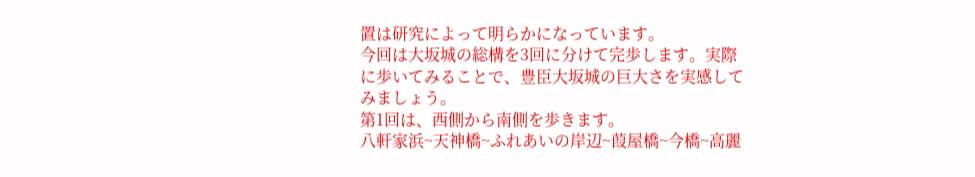置は研究によって明らかになっています。
今回は大坂城の総構を3回に分けて完歩します。実際に歩いてみることで、豊臣大坂城の巨大さを実感してみましょう。
第1回は、西側から南側を歩きます。
八軒家浜~天神橋~ふれあいの岸辺~葭屋橋~今橋~高麗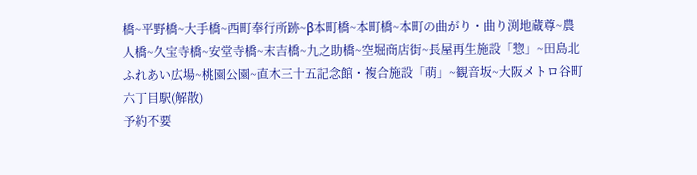橋~平野橋~大手橋~西町奉行所跡~β本町橋~本町橋~本町の曲がり・曲り渕地蔵尊~農人橋~久宝寺橋~安堂寺橋~末吉橋~九之助橋~空堀商店街~長屋再生施設「惣」~田島北ふれあい広場~桃園公園~直木三十五記念館・複合施設「萌」~観音坂~大阪メトロ谷町六丁目駅(解散)
予約不要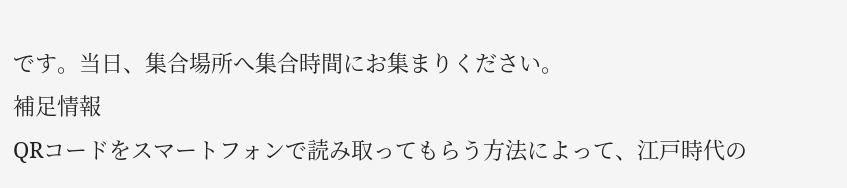です。当日、集合場所へ集合時間にお集まりください。
補足情報
QRコードをスマートフォンで読み取ってもらう方法によって、江戸時代の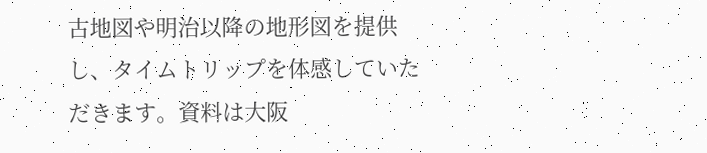古地図や明治以降の地形図を提供し、タイムトリップを体感していただきます。資料は大阪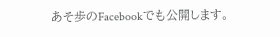あそ歩のFacebookでも公開します。